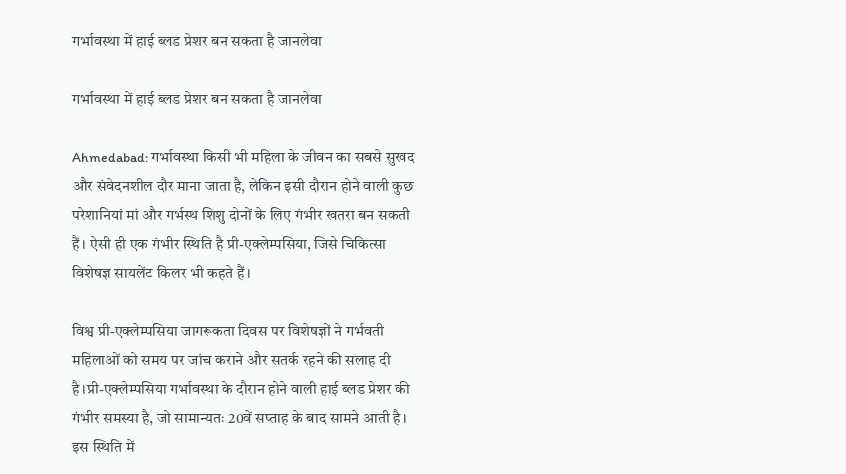गर्भावस्था में हाई ब्लड प्रेशर बन सकता है जानलेवा

गर्भावस्था में हाई ब्लड प्रेशर बन सकता है जानलेवा

Ahmedabad: गर्भावस्था किसी भी महिला के जीवन का सबसे सुखद और संवेदनशील दौर माना जाता है, लेकिन इसी दौरान होने वाली कुछ परेशानियां मां और गर्भस्थ शिशु दोनों के लिए गंभीर खतरा बन सकती हैं। ऐसी ही एक गंभीर स्थिति है प्री-एक्लेम्पसिया, जिसे चिकित्सा विशेषज्ञ सायलेंट किलर भी कहते हैं।

विश्व प्री-एक्लेम्पसिया जागरूकता दिवस पर विशेषज्ञों ने गर्भवती महिलाओं को समय पर जांच कराने और सतर्क रहने की सलाह दी है।प्री-एक्लेम्पसिया गर्भावस्था के दौरान होने वाली हाई ब्लड प्रेशर की गंभीर समस्या है, जो सामान्यतः 20वें सप्ताह के बाद सामने आती है। इस स्थिति में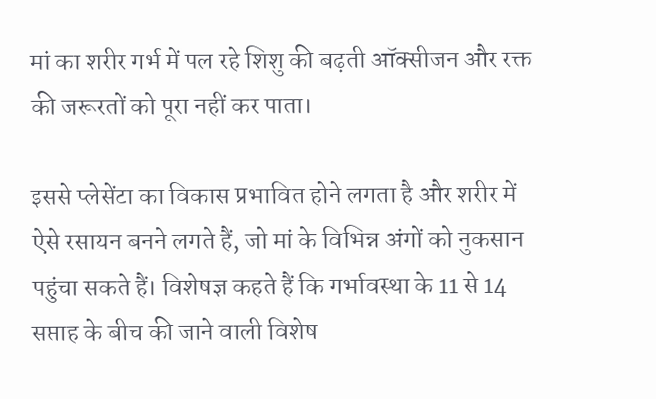मां का शरीर गर्भ में पल रहे शिशु की बढ़ती ऑक्सीजन और रक्त की जरूरतों को पूरा नहीं कर पाता।

इससे प्लेसेंटा का विकास प्रभावित होने लगता है और शरीर में ऐसे रसायन बनने लगते हैं, जो मां के विभिन्न अंगों को नुकसान पहुंचा सकते हैं। विशेषज्ञ कहते हैं कि गर्भावस्था के 11 से 14 सप्ताह के बीच की जाने वाली विशेष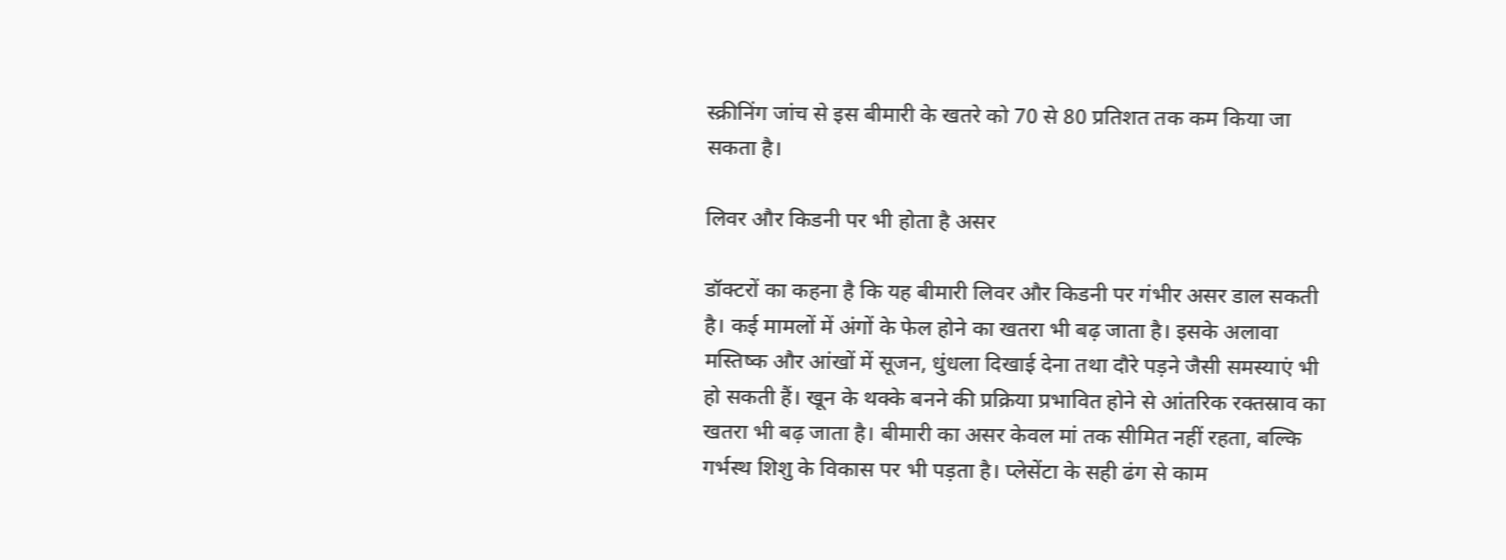स्क्रीनिंग जांच से इस बीमारी के खतरे को 70 से 80 प्रतिशत तक कम किया जा सकता है।

लिवर और किडनी पर भी होता है असर

डॉक्टरों का कहना है कि यह बीमारी लिवर और किडनी पर गंभीर असर डाल सकती है। कई मामलों में अंगों के फेल होने का खतरा भी बढ़ जाता है। इसके अलावा मस्तिष्क और आंखों में सूजन, धुंधला दिखाई देना तथा दौरे पड़ने जैसी समस्याएं भी हो सकती हैं। खून के थक्के बनने की प्रक्रिया प्रभावित होने से आंतरिक रक्तस्राव का खतरा भी बढ़ जाता है। बीमारी का असर केवल मां तक सीमित नहीं रहता, बल्कि गर्भस्थ शिशु के विकास पर भी पड़ता है। प्लेसेंटा के सही ढंग से काम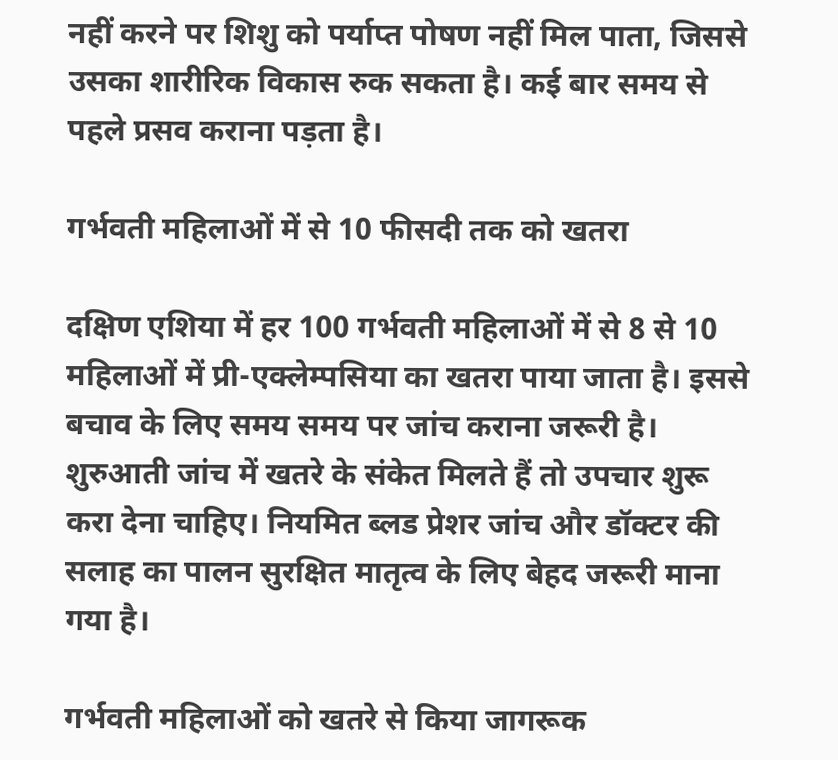नहीं करने पर शिशु को पर्याप्त पोषण नहीं मिल पाता, जिससे उसका शारीरिक विकास रुक सकता है। कई बार समय से पहले प्रसव कराना पड़ता है।

गर्भवती महिलाओं में से 10 फीसदी तक को खतरा

दक्षिण एशिया में हर 100 गर्भवती महिलाओं में से 8 से 10 महिलाओं में प्री-एक्लेम्पसिया का खतरा पाया जाता है। इससे बचाव के लिए समय समय पर जांच कराना जरूरी है। शुरुआती जांच में खतरे के संकेत मिलते हैं तो उपचार शुरू करा देना चाहिए। नियमित ब्लड प्रेशर जांच और डॉक्टर की सलाह का पालन सुरक्षित मातृत्व के लिए बेहद जरूरी माना गया है।

गर्भवती महिलाओं को खतरे से किया जागरूक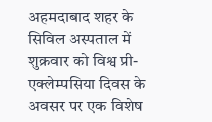अहमदाबाद शहर के सिविल अस्पताल में शुक्रवार को विश्व प्री-एक्लेम्पसिया दिवस के अवसर पर एक विशेष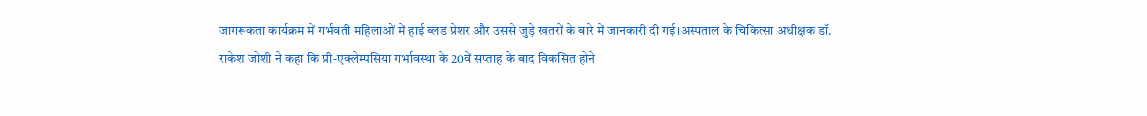जागरूकता कार्यक्रम में गर्भवती महिलाओं में हाई ब्लड प्रेशर और उससे जुड़े खतरों के बारे में जानकारी दी गई।अस्पताल के चिकित्सा अधीक्षक डॉ. राकेश जोशी ने कहा कि प्री-एक्लेम्पसिया गर्भावस्था के 20वें सप्ताह के बाद विकसित होने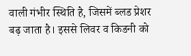वाली गंभीर स्थिति है, जिसमें ब्लड प्रेशर बढ़ जाता है। इससे लिवर व किडनी को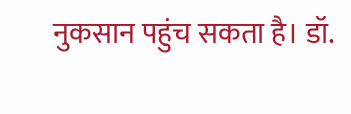नुकसान पहुंच सकता है। डॉ.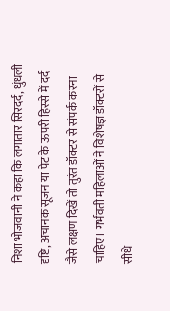निशा भोजवानी ने कहा कि लगातार सिरदर्द, धुंधली दृष्टि, अचानक सूजन या पेट के ऊपरी हिस्से में दर्द जैसे लक्षण दिखें तो तुरंत डॉक्टर से संपर्क करना चाहिए। गर्भवती महिलाओं ने विशेषज्ञ डॉक्टरों से सीधे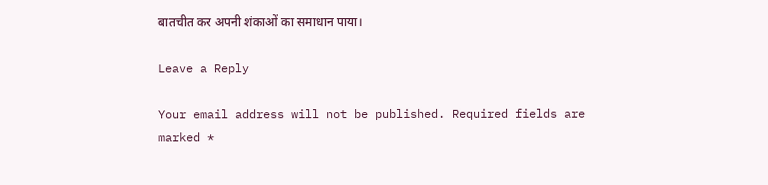बातचीत कर अपनी शंकाओं का समाधान पाया।

Leave a Reply

Your email address will not be published. Required fields are marked *